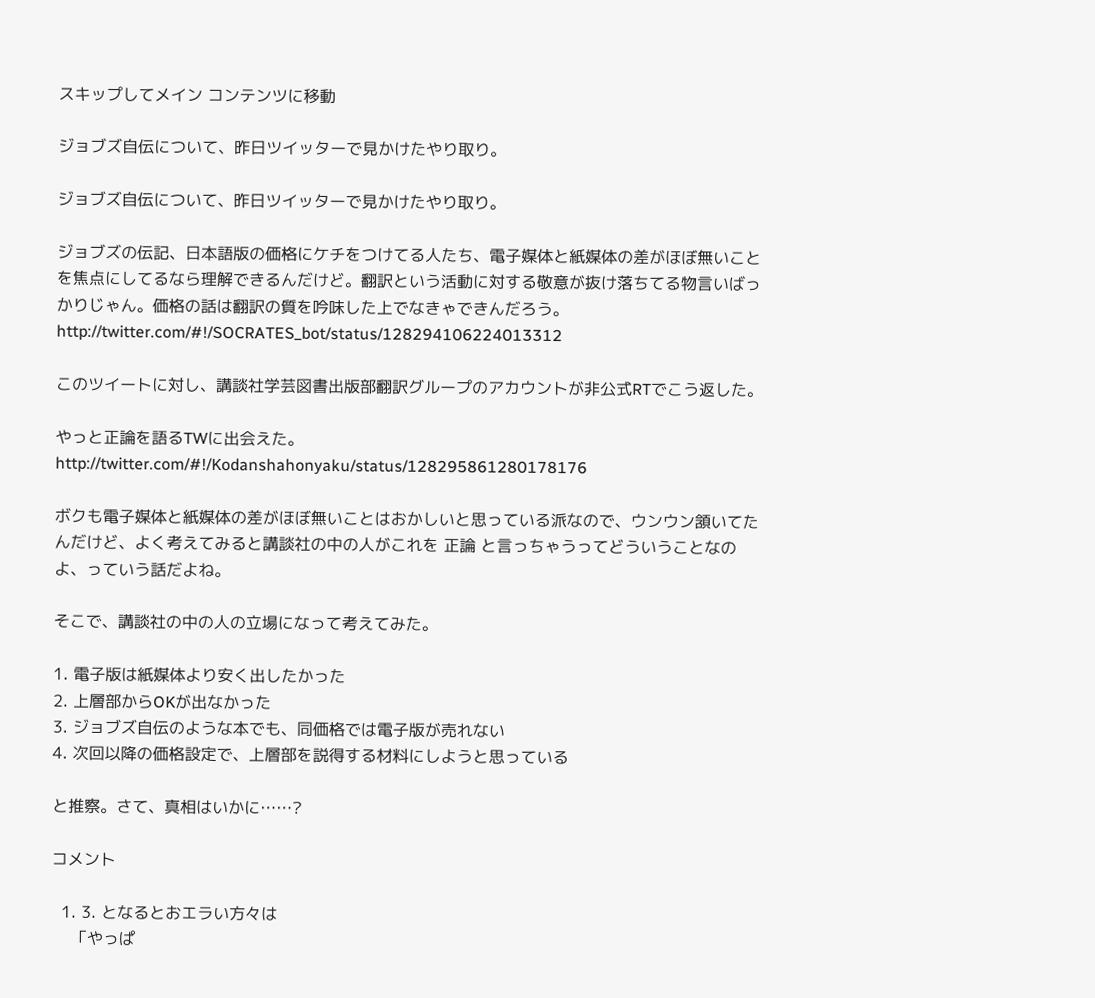スキップしてメイン コンテンツに移動

ジョブズ自伝について、昨日ツイッターで見かけたやり取り。

ジョブズ自伝について、昨日ツイッターで見かけたやり取り。

ジョブズの伝記、日本語版の価格にケチをつけてる人たち、電子媒体と紙媒体の差がほぼ無いことを焦点にしてるなら理解できるんだけど。翻訳という活動に対する敬意が抜け落ちてる物言いばっかりじゃん。価格の話は翻訳の質を吟味した上でなきゃできんだろう。
http://twitter.com/#!/SOCRATES_bot/status/128294106224013312

このツイートに対し、講談社学芸図書出版部翻訳グループのアカウントが非公式RTでこう返した。

やっと正論を語るTWに出会えた。
http://twitter.com/#!/Kodanshahonyaku/status/128295861280178176

ボクも電子媒体と紙媒体の差がほぼ無いことはおかしいと思っている派なので、ウンウン頷いてたんだけど、よく考えてみると講談社の中の人がこれを 正論 と言っちゃうってどういうことなのよ、っていう話だよね。

そこで、講談社の中の人の立場になって考えてみた。

1. 電子版は紙媒体より安く出したかった
2. 上層部からOKが出なかった
3. ジョブズ自伝のような本でも、同価格では電子版が売れない
4. 次回以降の価格設定で、上層部を説得する材料にしようと思っている

と推察。さて、真相はいかに……?

コメント

  1. 3. となるとおエラい方々は
    「やっぱ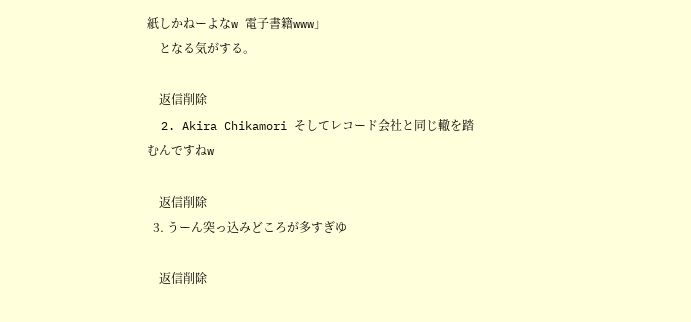紙しかねーよなw 電子書籍www」
    となる気がする。

    返信削除
  2. Akira Chikamori そしてレコード会社と同じ轍を踏むんですねw

    返信削除
  3. うーん突っ込みどころが多すぎゆ

    返信削除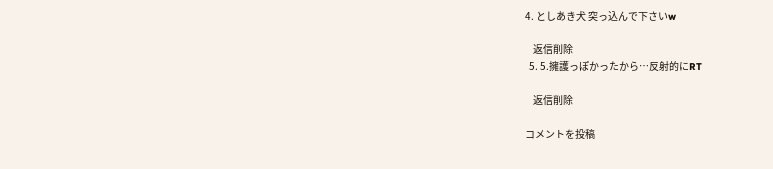4. としあき犬 突っ込んで下さいw

    返信削除
  5. 5.擁護っぽかったから…反射的にRT

    返信削除

コメントを投稿